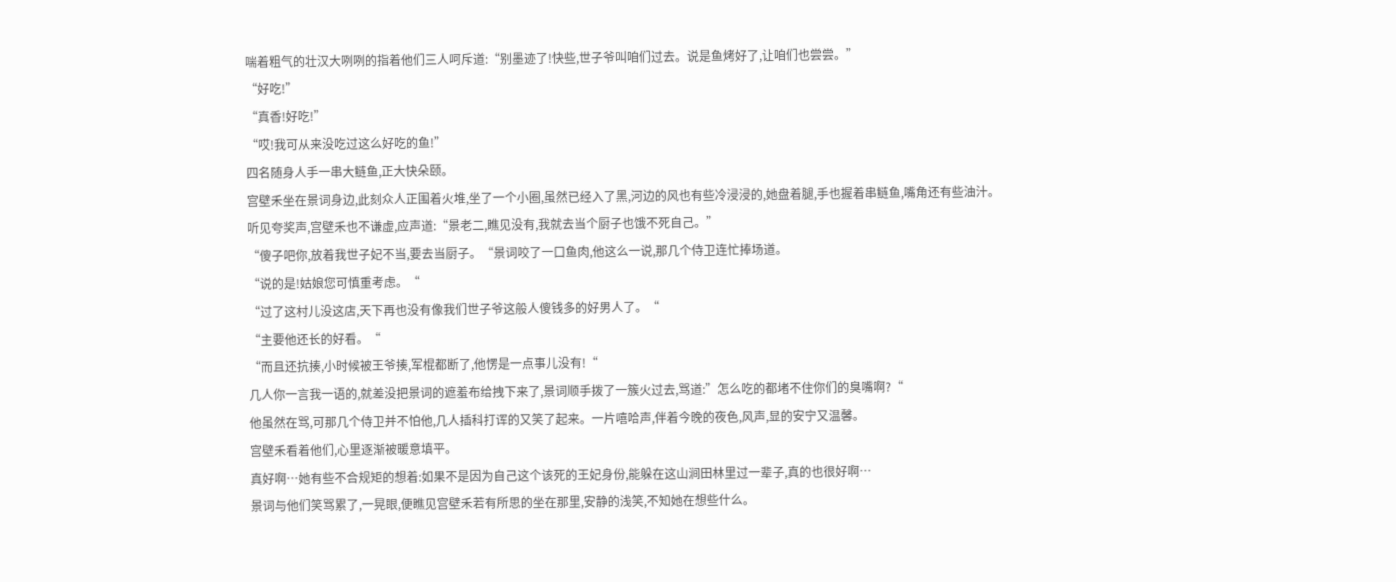喘着粗气的壮汉大咧咧的指着他们三人呵斥道:“别墨迹了!快些,世子爷叫咱们过去。说是鱼烤好了,让咱们也尝尝。”
“好吃!”
“真香!好吃!”
“哎!我可从来没吃过这么好吃的鱼!”
四名随身人手一串大鲢鱼,正大快朵颐。
宫壁禾坐在景词身边,此刻众人正围着火堆,坐了一个小圈,虽然已经入了黑,河边的风也有些冷浸浸的,她盘着腿,手也握着串鲢鱼,嘴角还有些油汁。
听见夸奖声,宫壁禾也不谦虚,应声道:“景老二,瞧见没有,我就去当个厨子也饿不死自己。”
“傻子吧你,放着我世子妃不当,要去当厨子。“景词咬了一口鱼肉,他这么一说,那几个侍卫连忙捧场道。
“说的是!姑娘您可慎重考虑。“
“过了这村儿没这店,天下再也没有像我们世子爷这般人傻钱多的好男人了。“
“主要他还长的好看。“
“而且还抗揍,小时候被王爷揍,军棍都断了,他愣是一点事儿没有!“
几人你一言我一语的,就差没把景词的遮羞布给拽下来了,景词顺手拨了一簇火过去,骂道:”怎么吃的都堵不住你们的臭嘴啊?“
他虽然在骂,可那几个侍卫并不怕他,几人插科打诨的又笑了起来。一片嘻哈声,伴着今晚的夜色,风声,显的安宁又温馨。
宫壁禾看着他们,心里逐渐被暖意填平。
真好啊…她有些不合规矩的想着:如果不是因为自己这个该死的王妃身份,能躲在这山涧田林里过一辈子,真的也很好啊…
景词与他们笑骂累了,一晃眼,便瞧见宫壁禾若有所思的坐在那里,安静的浅笑,不知她在想些什么。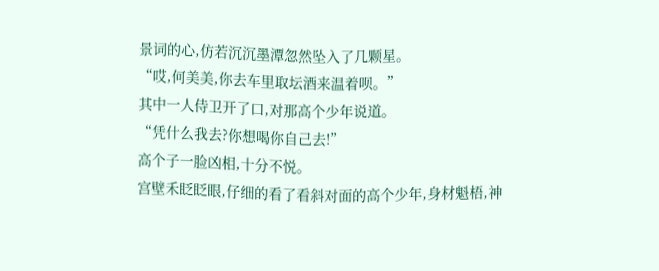景词的心,仿若沉沉墨潭忽然坠入了几颗星。
“哎,何美美,你去车里取坛酒来温着呗。”
其中一人侍卫开了口,对那高个少年说道。
“凭什么我去?你想喝你自己去!”
高个子一脸凶相,十分不悦。
宫壁禾眨眨眼,仔细的看了看斜对面的高个少年,身材魁梧,神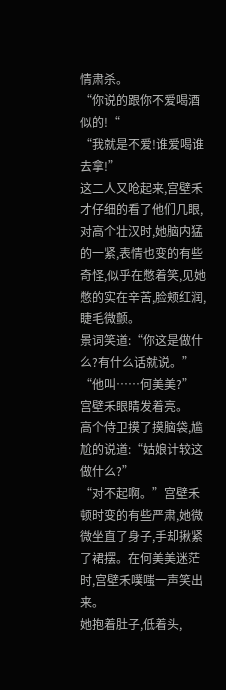情肃杀。
“你说的跟你不爱喝酒似的!“
“我就是不爱!谁爱喝谁去拿!”
这二人又呛起来,宫壁禾才仔细的看了他们几眼,对高个壮汉时,她脑内猛的一紧,表情也变的有些奇怪,似乎在憋着笑,见她憋的实在辛苦,脸颊红润,睫毛微颤。
景词笑道:“你这是做什么?有什么话就说。”
“他叫……何美美?”
宫壁禾眼睛发着亮。
高个侍卫摸了摸脑袋,尴尬的说道:“姑娘计较这做什么?”
“对不起啊。”宫壁禾顿时变的有些严肃,她微微坐直了身子,手却揪紧了裙摆。在何美美迷茫时,宫壁禾噗嗤一声笑出来。
她抱着肚子,低着头,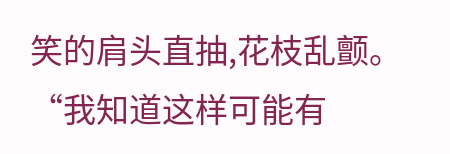笑的肩头直抽,花枝乱颤。
“我知道这样可能有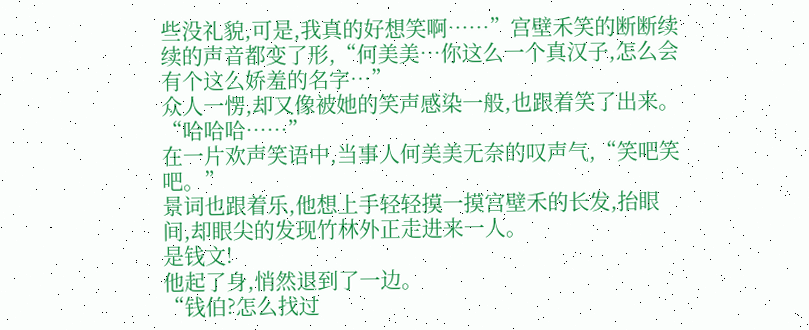些没礼貌,可是,我真的好想笑啊……”宫壁禾笑的断断续续的声音都变了形,“何美美…你这么一个真汉子,怎么会有个这么娇羞的名字…”
众人一愣,却又像被她的笑声感染一般,也跟着笑了出来。
“哈哈哈……”
在一片欢声笑语中,当事人何美美无奈的叹声气,“笑吧笑吧。”
景词也跟着乐,他想上手轻轻摸一摸宫壁禾的长发,抬眼间,却眼尖的发现竹林外正走进来一人。
是钱文!
他起了身,悄然退到了一边。
“钱伯?怎么找过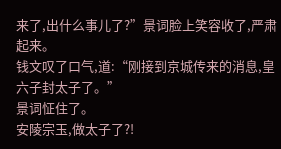来了,出什么事儿了?”景词脸上笑容收了,严肃起来。
钱文叹了口气,道:“刚接到京城传来的消息,皇六子封太子了。”
景词怔住了。
安陵宗玉,做太子了?!